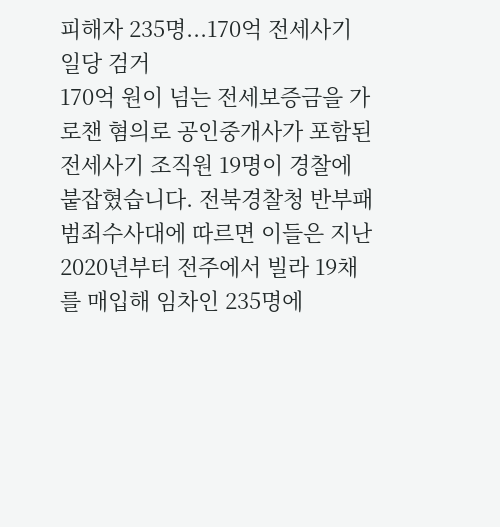피해자 235명...170억 전세사기 일당 검거
170억 원이 넘는 전세보증금을 가로챈 혐의로 공인중개사가 포함된 전세사기 조직원 19명이 경찰에 붙잡혔습니다. 전북경찰청 반부패범죄수사대에 따르면 이들은 지난 2020년부터 전주에서 빌라 19채를 매입해 임차인 235명에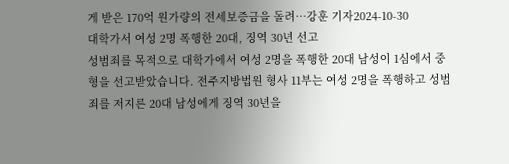게 받은 170억 원가량의 전세보증금을 돌려…강훈 기자2024-10-30
대학가서 여성 2명 폭행한 20대, 징역 30년 선고
성범죄를 목적으로 대학가에서 여성 2명을 폭행한 20대 남성이 1심에서 중형을 선고받았습니다. 전주지방법원 형사 11부는 여성 2명을 폭행하고 성범죄를 저지른 20대 남성에게 징역 30년을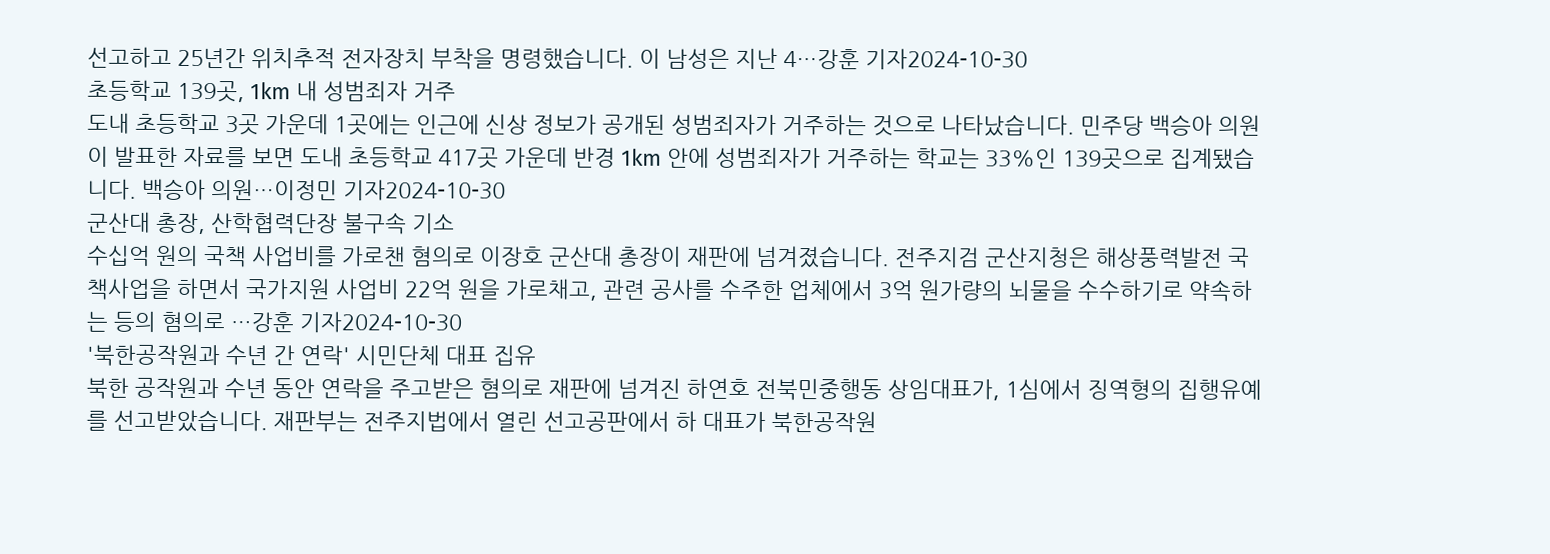선고하고 25년간 위치추적 전자장치 부착을 명령했습니다. 이 남성은 지난 4…강훈 기자2024-10-30
초등학교 139곳, 1km 내 성범죄자 거주
도내 초등학교 3곳 가운데 1곳에는 인근에 신상 정보가 공개된 성범죄자가 거주하는 것으로 나타났습니다. 민주당 백승아 의원이 발표한 자료를 보면 도내 초등학교 417곳 가운데 반경 1km 안에 성범죄자가 거주하는 학교는 33%인 139곳으로 집계됐습니다. 백승아 의원…이정민 기자2024-10-30
군산대 총장, 산학협력단장 불구속 기소
수십억 원의 국책 사업비를 가로챈 혐의로 이장호 군산대 총장이 재판에 넘겨졌습니다. 전주지검 군산지청은 해상풍력발전 국책사업을 하면서 국가지원 사업비 22억 원을 가로채고, 관련 공사를 수주한 업체에서 3억 원가량의 뇌물을 수수하기로 약속하는 등의 혐의로 …강훈 기자2024-10-30
'북한공작원과 수년 간 연락' 시민단체 대표 집유
북한 공작원과 수년 동안 연락을 주고받은 혐의로 재판에 넘겨진 하연호 전북민중행동 상임대표가, 1심에서 징역형의 집행유예를 선고받았습니다. 재판부는 전주지법에서 열린 선고공판에서 하 대표가 북한공작원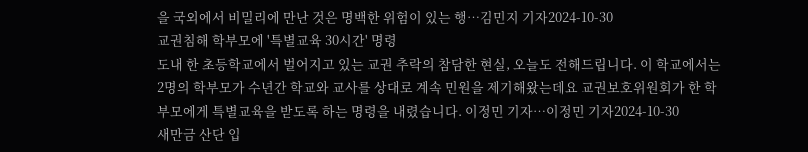을 국외에서 비밀리에 만난 것은 명백한 위험이 있는 행…김민지 기자2024-10-30
교권침해 학부모에 '특별교육 30시간' 명령
도내 한 초등학교에서 벌어지고 있는 교권 추락의 참담한 현실, 오늘도 전해드립니다. 이 학교에서는 2명의 학부모가 수년간 학교와 교사를 상대로 계속 민원을 제기해왔는데요 교권보호위원회가 한 학부모에게 특별교육을 받도록 하는 명령을 내렸습니다. 이정민 기자…이정민 기자2024-10-30
새만금 산단 입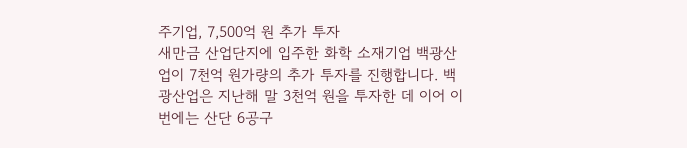주기업, 7,500억 원 추가 투자
새만금 산업단지에 입주한 화학 소재기업 백광산업이 7천억 원가량의 추가 투자를 진행합니다. 백광산업은 지난해 말 3천억 원을 투자한 데 이어 이번에는 산단 6공구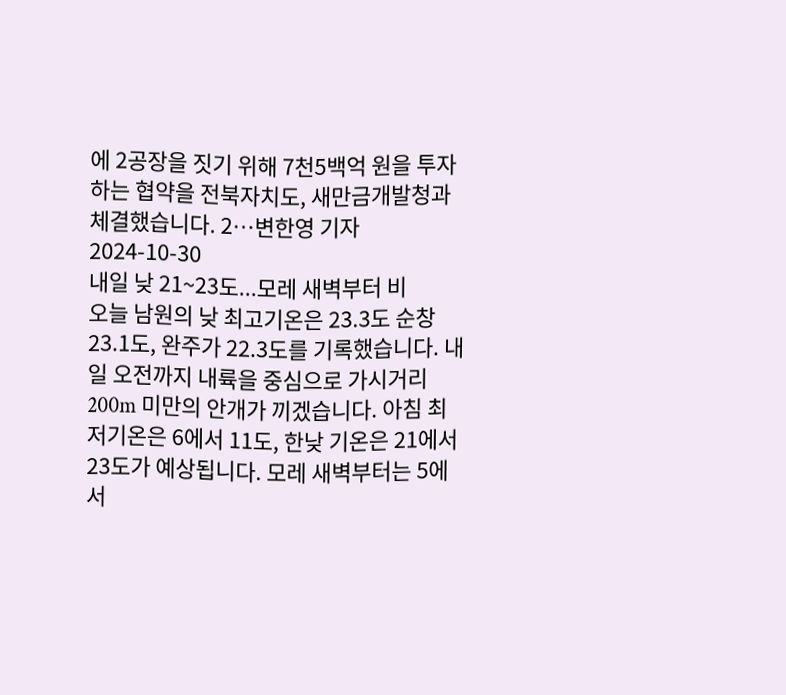에 2공장을 짓기 위해 7천5백억 원을 투자하는 협약을 전북자치도, 새만금개발청과 체결했습니다. 2…변한영 기자2024-10-30
내일 낮 21~23도...모레 새벽부터 비
오늘 남원의 낮 최고기온은 23.3도 순창 23.1도, 완주가 22.3도를 기록했습니다. 내일 오전까지 내륙을 중심으로 가시거리 200m 미만의 안개가 끼겠습니다. 아침 최저기온은 6에서 11도, 한낮 기온은 21에서 23도가 예상됩니다. 모레 새벽부터는 5에서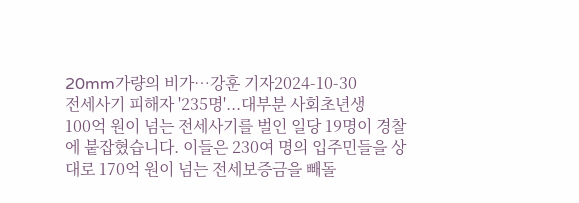20mm가량의 비가…강훈 기자2024-10-30
전세사기 피해자 '235명'...대부분 사회초년생
100억 원이 넘는 전세사기를 벌인 일당 19명이 경찰에 붙잡혔습니다. 이들은 230여 명의 입주민들을 상대로 170억 원이 넘는 전세보증금을 빼돌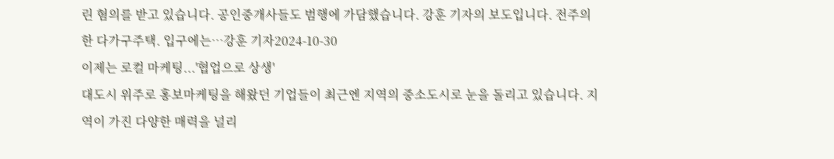린 혐의를 받고 있습니다. 공인중개사들도 범행에 가담했습니다. 강훈 기자의 보도입니다. 전주의 한 다가구주택. 입구에는…강훈 기자2024-10-30
이제는 로컬 마케팅...'협업으로 상생'
대도시 위주로 홍보마케팅을 해왔던 기업들이 최근엔 지역의 중소도시로 눈을 돌리고 있습니다. 지역이 가진 다양한 매력을 널리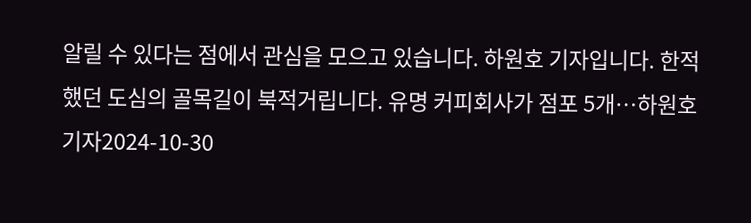알릴 수 있다는 점에서 관심을 모으고 있습니다. 하원호 기자입니다. 한적했던 도심의 골목길이 북적거립니다. 유명 커피회사가 점포 5개…하원호 기자2024-10-30